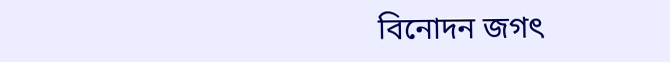বিনোদন জগৎ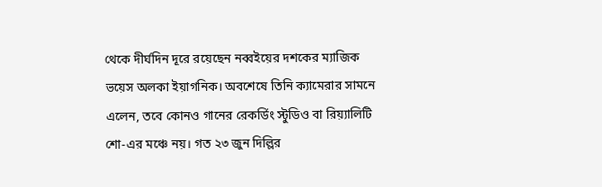থেকে দীর্ঘদিন দূরে রয়েছেন নব্বইয়ের দশকের ম্যাজিক ভয়েস অলকা ইয়াগনিক। অবশেষে তিনি ক্যামেরার সামনে এলেন, তবে কোনও গানের রেকর্ডিং স্টুডিও বা রিয়্যালিটি শো-এর মঞ্চে নয়। গত ২৩ জুন দিল্লির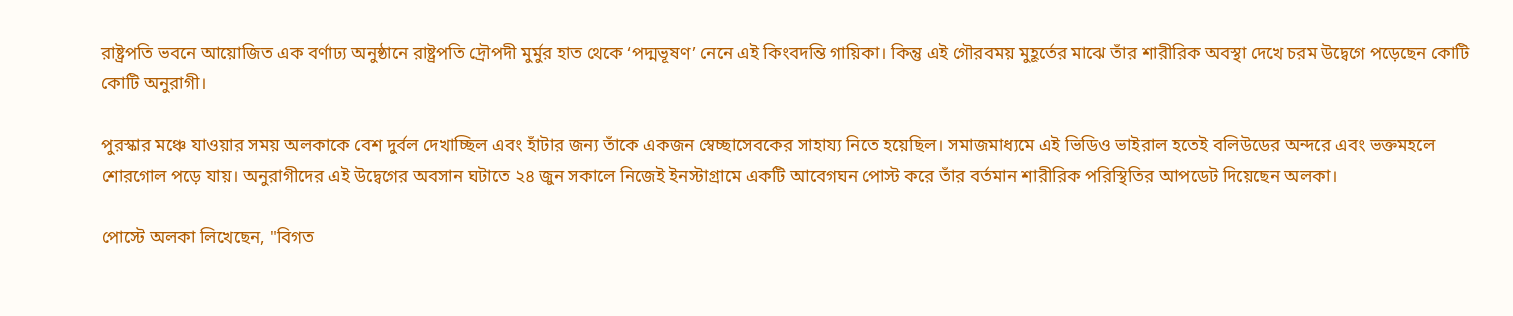রাষ্ট্রপতি ভবনে আয়োজিত এক বর্ণাঢ্য অনুষ্ঠানে রাষ্ট্রপতি দ্রৌপদী মুর্মুর হাত থেকে ‘পদ্মভূষণ’ নেনে এই কিংবদন্তি গায়িকা। কিন্তু এই গৌরবময় মুহূর্তের মাঝে তাঁর শারীরিক অবস্থা দেখে চরম উদ্বেগে পড়েছেন কোটি কোটি অনুরাগী।

পুরস্কার মঞ্চে যাওয়ার সময় অলকাকে বেশ দুর্বল দেখাচ্ছিল এবং হাঁটার জন্য তাঁকে একজন স্বেচ্ছাসেবকের সাহায্য নিতে হয়েছিল। সমাজমাধ্যমে এই ভিডিও ভাইরাল হতেই বলিউডের অন্দরে এবং ভক্তমহলে শোরগোল পড়ে যায়। অনুরাগীদের এই উদ্বেগের অবসান ঘটাতে ২৪ জুন সকালে নিজেই ইনস্টাগ্রামে একটি আবেগঘন পোস্ট করে তাঁর বর্তমান শারীরিক পরিস্থিতির আপডেট দিয়েছেন অলকা।

পোস্টে অলকা লিখেছেন, "বিগত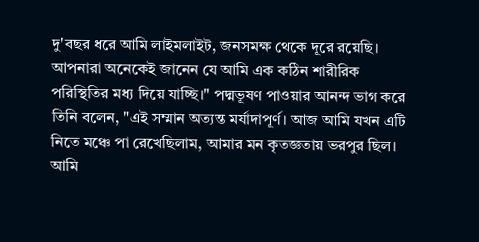দু'বছর ধরে আমি লাইমলাইট, জনসমক্ষ থেকে দূরে রয়েছি। আপনারা অনেকেই জানেন যে আমি এক কঠিন শারীরিক পরিস্থিতির মধ্য দিয়ে যাচ্ছি।" পদ্মভূষণ পাওয়ার আনন্দ ভাগ করে তিনি বলেন, "এই সম্মান অত্যন্ত মর্যাদাপূর্ণ। আজ আমি যখন এটি নিতে মঞ্চে পা রেখেছিলাম, আমার মন কৃতজ্ঞতায় ভরপুর ছিল। আমি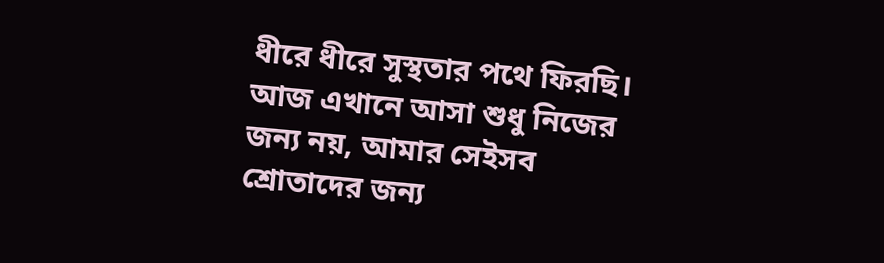ধীরে ধীরে সুস্থতার পথে ফিরছি। আজ এখানে আসা শুধু নিজের জন্য নয়, আমার সেইসব শ্রোতাদের জন্য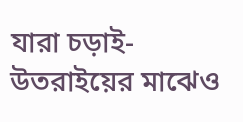যারা চড়াই-উতরাইয়ের মাঝেও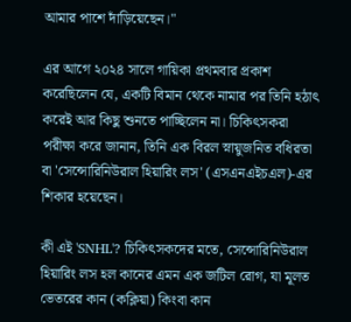আমার পাশে দাঁড়িয়েছেন।"

এর আগে ২০২৪ সালে গায়িকা প্রথমবার প্রকাশ করেছিলেন যে, একটি বিমান থেকে নামার পর তিনি হঠাৎ করেই আর কিছু শুনতে পাচ্ছিলেন না। চিকিৎসকরা পরীক্ষা করে জানান, তিনি এক বিরল স্নায়ুজনিত বধিরতা বা 'সেন্সোরিনিউরাল হিয়ারিং লস' (এসএনএইচএল)-এর শিকার হয়েছেন।

কী এই 'SNHL'? চিকিৎসকদের মতে, সেন্সোরিনিউরাল হিয়ারিং লস হল কানের এমন এক জটিল রোগ, যা মূলত ভেতরের কান (কক্লিয়া) কিংবা কান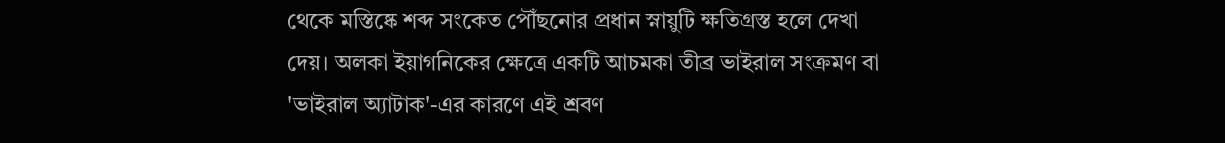থেকে মস্তিষ্কে শব্দ সংকেত পৌঁছনোর প্রধান স্নায়ুটি ক্ষতিগ্রস্ত হলে দেখা দেয়। অলকা ইয়াগনিকের ক্ষেত্রে একটি আচমকা তীব্র ভাইরাল সংক্রমণ বা 'ভাইরাল অ্যাটাক'-এর কারণে এই শ্রবণ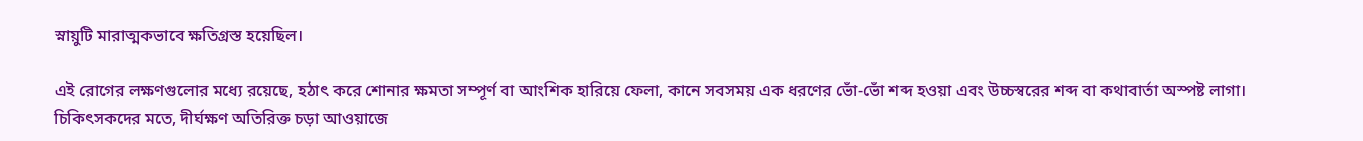স্নায়ুটি মারাত্মকভাবে ক্ষতিগ্রস্ত হয়েছিল।

এই রোগের লক্ষণগুলোর মধ্যে রয়েছে, হঠাৎ করে শোনার ক্ষমতা সম্পূর্ণ বা আংশিক হারিয়ে ফেলা, কানে সবসময় এক ধরণের ভোঁ-ভোঁ শব্দ হওয়া এবং উচ্চস্বরের শব্দ বা কথাবার্তা অস্পষ্ট লাগা। চিকিৎসকদের মতে, দীর্ঘক্ষণ অতিরিক্ত চড়া আওয়াজে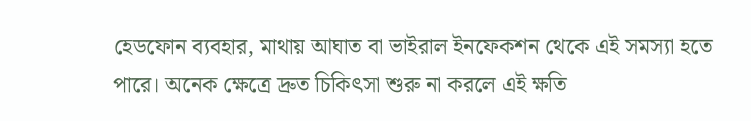হেডফোন ব্যবহার, মাথায় আঘাত বা ভাইরাল ইনফেকশন থেকে এই সমস্যা হতে পারে। অনেক ক্ষেত্রে দ্রুত চিকিৎসা শুরু না করলে এই ক্ষতি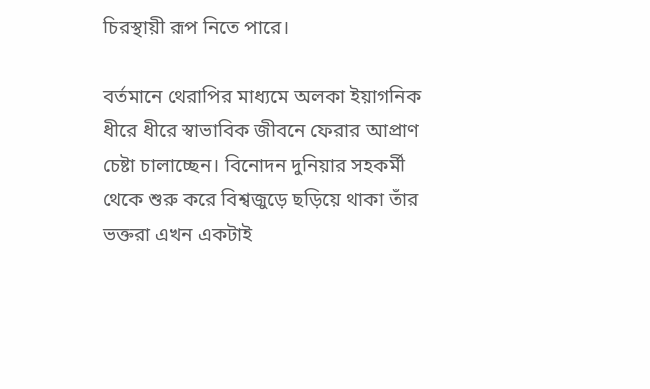চিরস্থায়ী রূপ নিতে পারে।

বর্তমানে থেরাপির মাধ্যমে অলকা ইয়াগনিক ধীরে ধীরে স্বাভাবিক জীবনে ফেরার আপ্রাণ চেষ্টা চালাচ্ছেন। বিনোদন দুনিয়ার সহকর্মী থেকে শুরু করে বিশ্বজুড়ে ছড়িয়ে থাকা তাঁর ভক্তরা এখন একটাই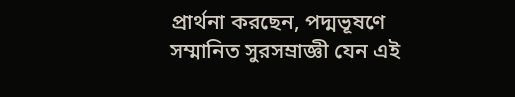প্রার্থনা করছেন, পদ্মভূষণে সম্মানিত সুরসম্রাজ্ঞী যেন এই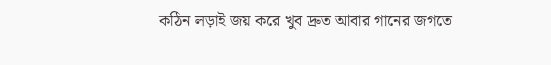কঠিন লড়াই জয় করে খুব দ্রুত আবার গানের জগতে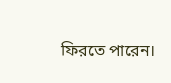ফিরতে পারেন।